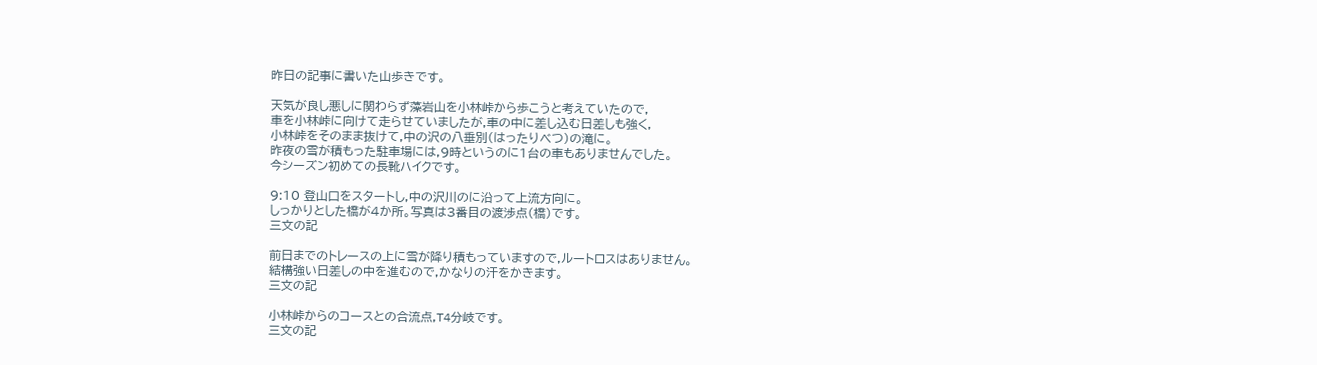昨日の記事に書いた山歩きです。

天気が良し悪しに関わらず藻岩山を小林峠から歩こうと考えていたので,
車を小林峠に向けて走らせていましたが,車の中に差し込む日差しも強く,
小林峠をそのまま抜けて,中の沢の八垂別(はったりべつ)の滝に。
昨夜の雪が積もった駐車場には,9時というのに1台の車もありませんでした。
今シーズン初めての長靴ハイクです。

9:10 登山口をスタートし,中の沢川のに沿って上流方向に。
しっかりとした橋が4か所。写真は3番目の渡渉点(橋)です。
三文の記

前日までのトレースの上に雪が降り積もっていますので,ルートロスはありません。
結構強い日差しの中を進むので,かなりの汗をかきます。
三文の記

小林峠からのコースとの合流点,T4分岐です。
三文の記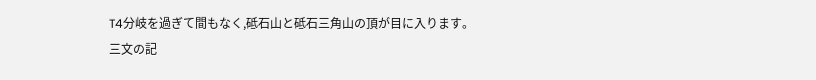T4分岐を過ぎて間もなく,砥石山と砥石三角山の頂が目に入ります。
三文の記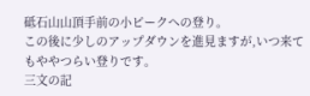砥石山山頂手前の小ピークへの登り。
この後に少しのアップダウンを進見ますが,いつ来てもややつらい登りです。
三文の記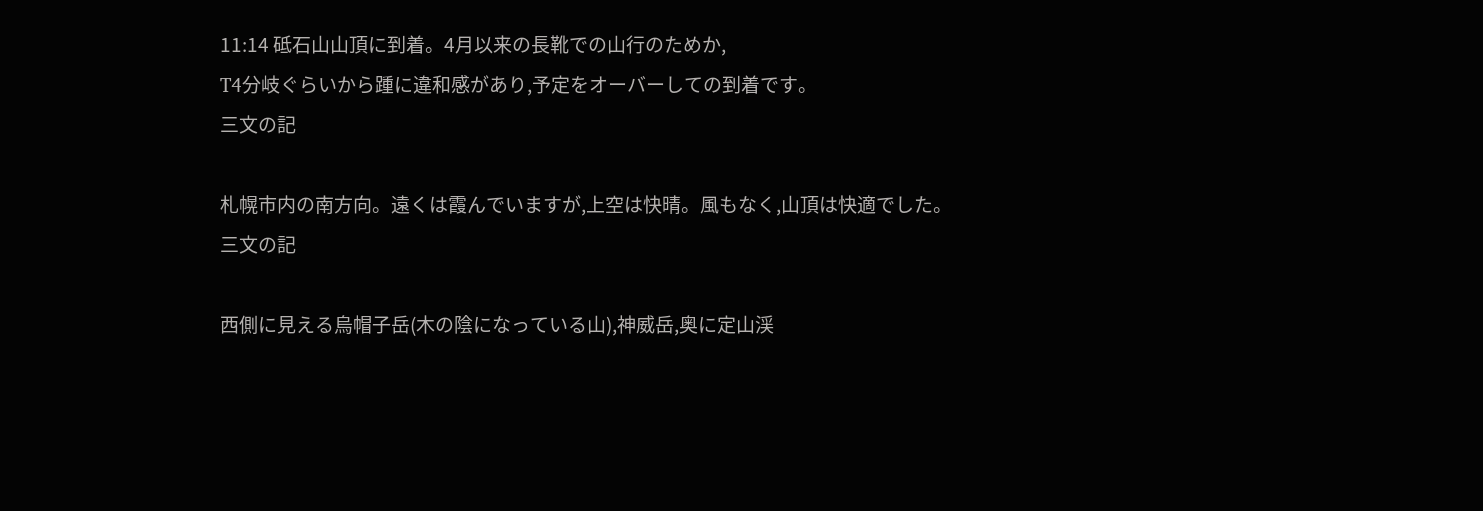11:14 砥石山山頂に到着。4月以来の長靴での山行のためか,
T4分岐ぐらいから踵に違和感があり,予定をオーバーしての到着です。
三文の記

札幌市内の南方向。遠くは霞んでいますが,上空は快晴。風もなく,山頂は快適でした。
三文の記

西側に見える烏帽子岳(木の陰になっている山),神威岳,奥に定山渓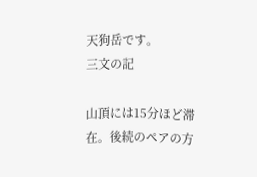天狗岳です。
三文の記

山頂には15分ほど滞在。後続のペアの方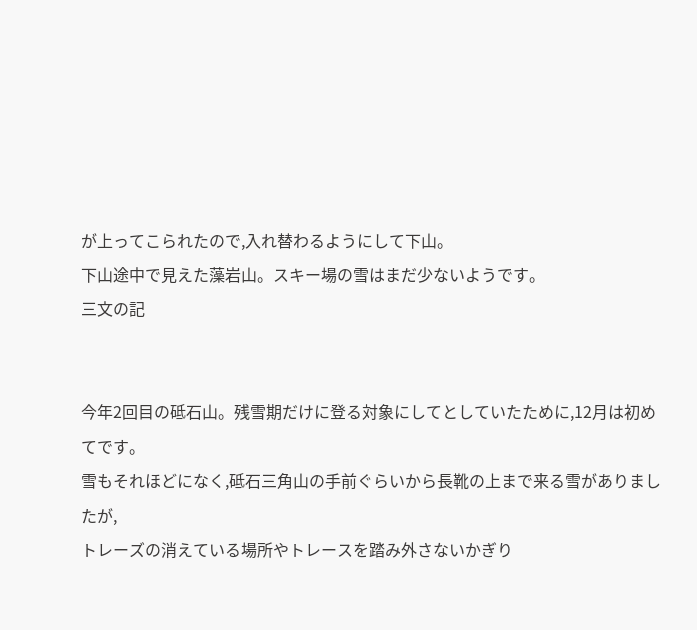が上ってこられたので,入れ替わるようにして下山。
下山途中で見えた藻岩山。スキー場の雪はまだ少ないようです。
三文の記


今年2回目の砥石山。残雪期だけに登る対象にしてとしていたために,12月は初めてです。
雪もそれほどになく,砥石三角山の手前ぐらいから長靴の上まで来る雪がありましたが,
トレーズの消えている場所やトレースを踏み外さないかぎり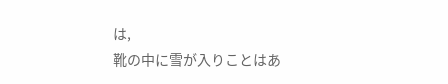は,
靴の中に雪が入りことはあ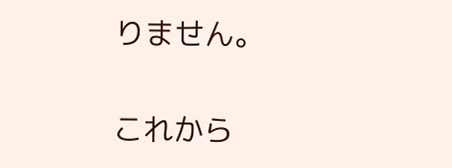りません。

これから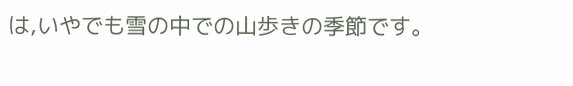は,いやでも雪の中での山歩きの季節です。